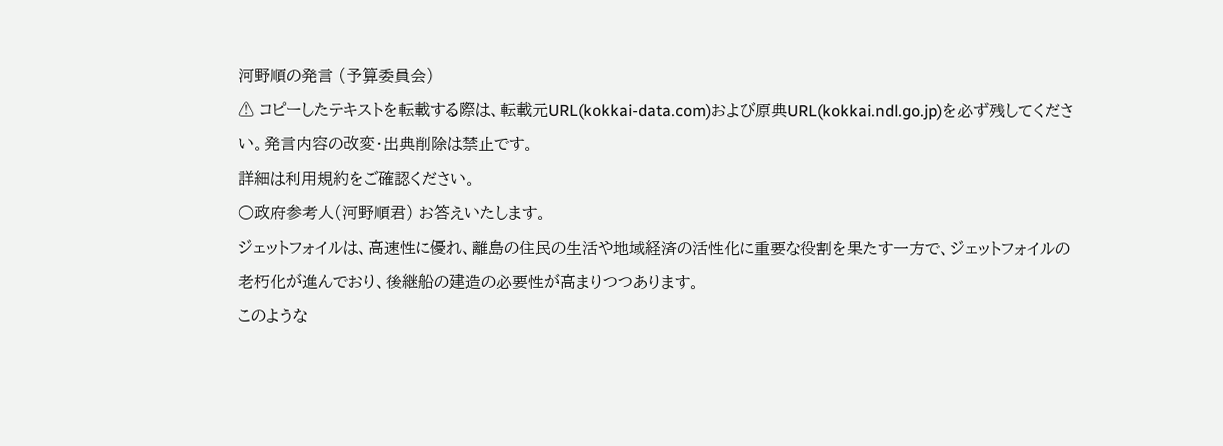河野順の発言 (予算委員会)
⚠ コピーしたテキストを転載する際は、転載元URL(kokkai-data.com)および原典URL(kokkai.ndl.go.jp)を必ず残してください。発言内容の改変・出典削除は禁止です。
詳細は利用規約をご確認ください。
○政府参考人(河野順君) お答えいたします。
ジェットフォイルは、高速性に優れ、離島の住民の生活や地域経済の活性化に重要な役割を果たす一方で、ジェットフォイルの老朽化が進んでおり、後継船の建造の必要性が高まりつつあります。
このような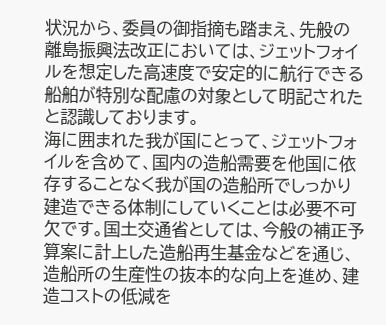状況から、委員の御指摘も踏まえ、先般の離島振興法改正においては、ジェットフォイルを想定した高速度で安定的に航行できる船舶が特別な配慮の対象として明記されたと認識しております。
海に囲まれた我が国にとって、ジェットフォイルを含めて、国内の造船需要を他国に依存することなく我が国の造船所でしっかり建造できる体制にしていくことは必要不可欠です。国土交通省としては、今般の補正予算案に計上した造船再生基金などを通じ、造船所の生産性の抜本的な向上を進め、建造コストの低減を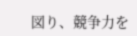図り、競争力を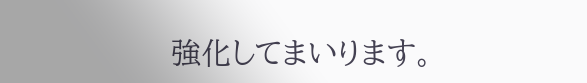強化してまいります。